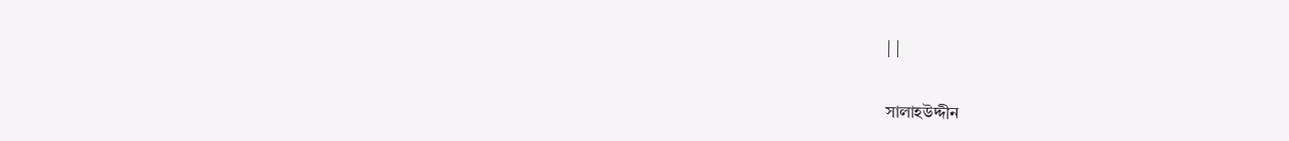| |

সালাহউদ্দীন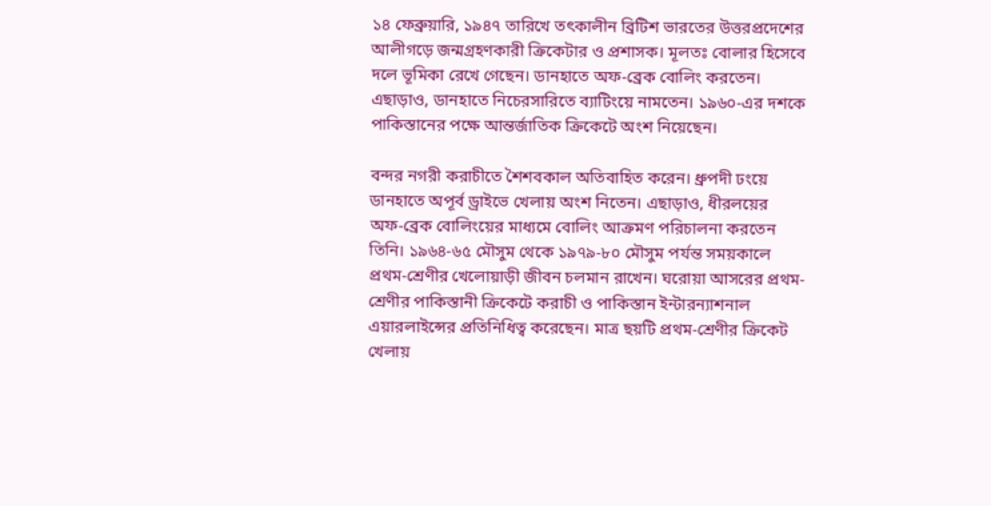১৪ ফেব্রুয়ারি, ১৯৪৭ তারিখে তৎকালীন ব্রিটিশ ভারতের উত্তরপ্রদেশের আলীগড়ে জন্মগ্রহণকারী ক্রিকেটার ও প্রশাসক। মূলতঃ বোলার হিসেবে দলে ভূমিকা রেখে গেছেন। ডানহাতে অফ-ব্রেক বোলিং করতেন। এছাড়াও, ডানহাতে নিচেরসারিতে ব্যাটিংয়ে নামতেন। ১৯৬০-এর দশকে পাকিস্তানের পক্ষে আন্তর্জাতিক ক্রিকেটে অংশ নিয়েছেন।

বন্দর নগরী করাচীতে শৈশবকাল অতিবাহিত করেন। ধ্রুপদী ঢংয়ে ডানহাতে অপূর্ব ড্রাইভে খেলায় অংশ নিতেন। এছাড়াও, ধীরলয়ের অফ-ব্রেক বোলিংয়ের মাধ্যমে বোলিং আক্রমণ পরিচালনা করতেন তিনি। ১৯৬৪-৬৫ মৌসুম থেকে ১৯৭৯-৮০ মৌসুম পর্যন্ত সময়কালে প্রথম-শ্রেণীর খেলোয়াড়ী জীবন চলমান রাখেন। ঘরোয়া আসরের প্রথম-শ্রেণীর পাকিস্তানী ক্রিকেটে করাচী ও পাকিস্তান ইন্টারন্যাশনাল এয়ারলাইন্সের প্রতিনিধিত্ব করেছেন। মাত্র ছয়টি প্রথম-শ্রেণীর ক্রিকেট খেলায়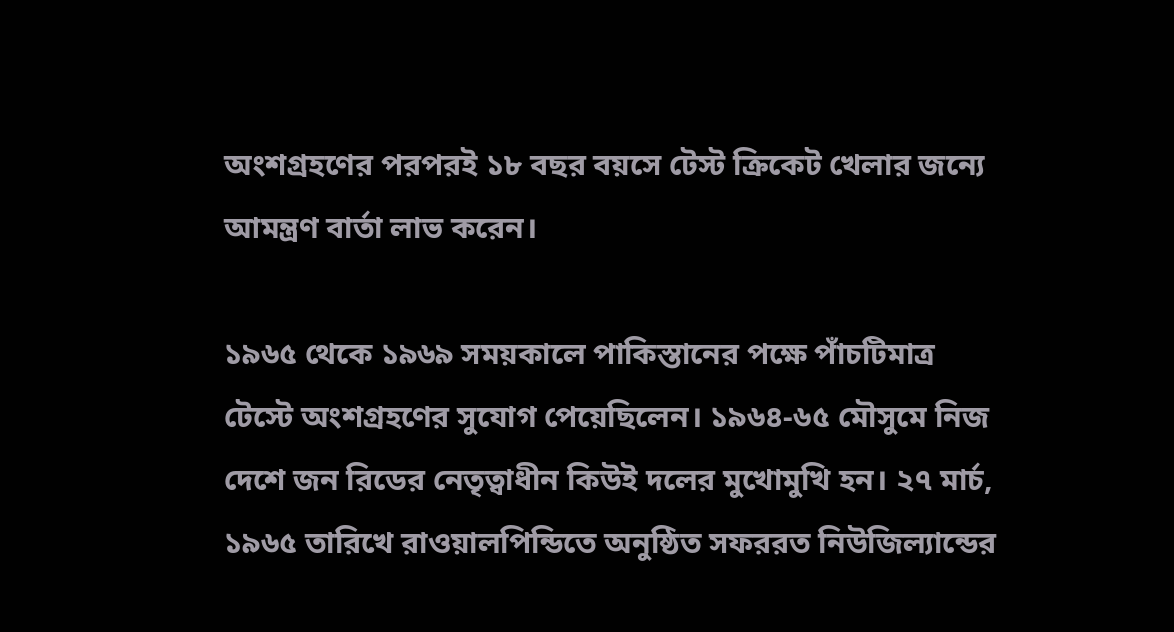অংশগ্রহণের পরপরই ১৮ বছর বয়সে টেস্ট ক্রিকেট খেলার জন্যে আমন্ত্রণ বার্তা লাভ করেন।

১৯৬৫ থেকে ১৯৬৯ সময়কালে পাকিস্তানের পক্ষে পাঁচটিমাত্র টেস্টে অংশগ্রহণের সুযোগ পেয়েছিলেন। ১৯৬৪-৬৫ মৌসুমে নিজ দেশে জন রিডের নেতৃত্বাধীন কিউই দলের মুখোমুখি হন। ২৭ মার্চ, ১৯৬৫ তারিখে রাওয়ালপিন্ডিতে অনুষ্ঠিত সফররত নিউজিল্যান্ডের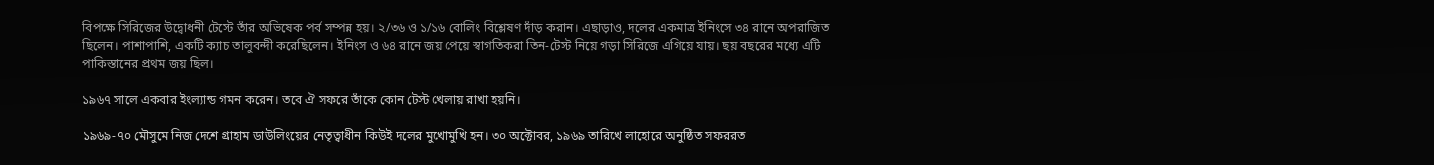বিপক্ষে সিরিজের উদ্বোধনী টেস্টে তাঁর অভিষেক পর্ব সম্পন্ন হয়। ২/৩৬ ও ১/১৬ বোলিং বিশ্লেষণ দাঁড় করান। এছাড়াও, দলের একমাত্র ইনিংসে ৩৪ রানে অপরাজিত ছিলেন। পাশাপাশি, একটি ক্যাচ তালুবন্দী করেছিলেন। ইনিংস ও ৬৪ রানে জয় পেয়ে স্বাগতিকরা তিন-টেস্ট নিয়ে গড়া সিরিজে এগিয়ে যায়। ছয় বছরের মধ্যে এটি পাকিস্তানের প্রথম জয় ছিল।

১৯৬৭ সালে একবার ইংল্যান্ড গমন করেন। তবে ঐ সফরে তাঁকে কোন টেস্ট খেলায় রাখা হয়নি।

১৯৬৯-৭০ মৌসুমে নিজ দেশে গ্রাহাম ডাউলিংয়ের নেতৃত্বাধীন কিউই দলের মুখোমুখি হন। ৩০ অক্টোবর, ১৯৬৯ তারিখে লাহোরে অনুষ্ঠিত সফররত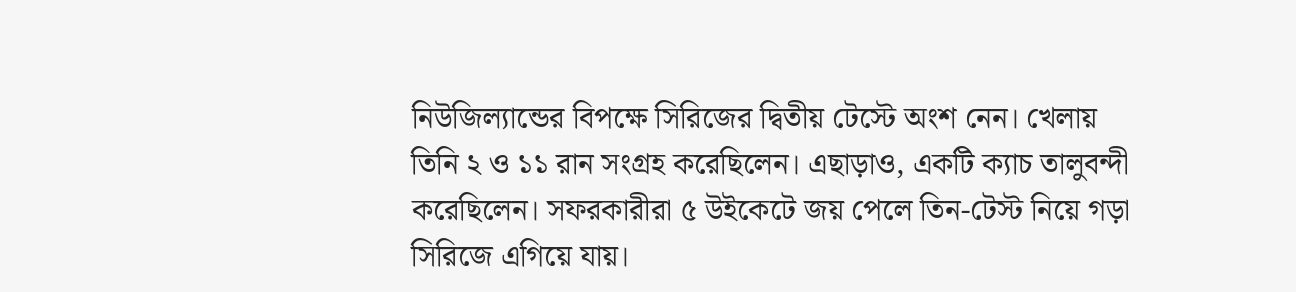নিউজিল্যান্ডের বিপক্ষে সিরিজের দ্বিতীয় টেস্টে অংশ নেন। খেলায় তিনি ২ ও ১১ রান সংগ্রহ করেছিলেন। এছাড়াও, একটি ক্যাচ তালুবন্দী করেছিলেন। সফরকারীরা ৫ উইকেটে জয় পেলে তিন-টেস্ট নিয়ে গড়া সিরিজে এগিয়ে যায়।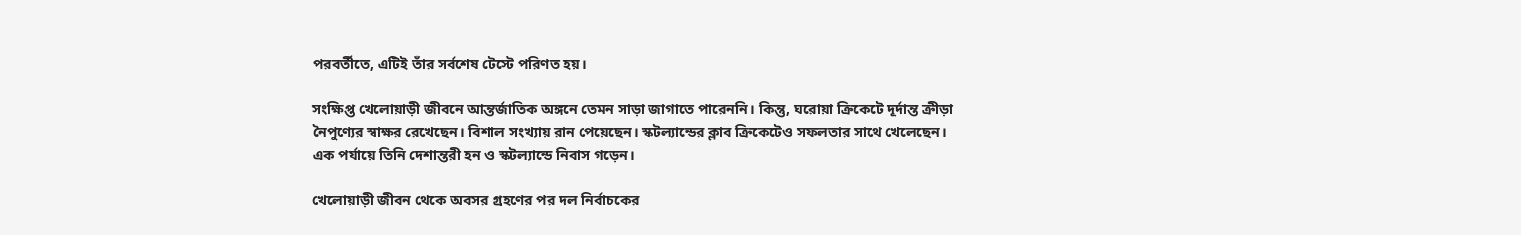পরবর্তীতে, এটিই তাঁর সর্বশেষ টেস্টে পরিণত হয়।

সংক্ষিপ্ত খেলোয়াড়ী জীবনে আন্তর্জাতিক অঙ্গনে তেমন সাড়া জাগাতে পারেননি। কিন্তু, ঘরোয়া ক্রিকেটে দূর্দান্ত ক্রীড়া নৈপুণ্যের স্বাক্ষর রেখেছেন। বিশাল সংখ্যায় রান পেয়েছেন। স্কটল্যান্ডের ক্লাব ক্রিকেটেও সফলতার সাথে খেলেছেন। এক পর্যায়ে তিনি দেশান্তরী হন ও স্কটল্যান্ডে নিবাস গড়েন।

খেলোয়াড়ী জীবন থেকে অবসর গ্রহণের পর দল নির্বাচকের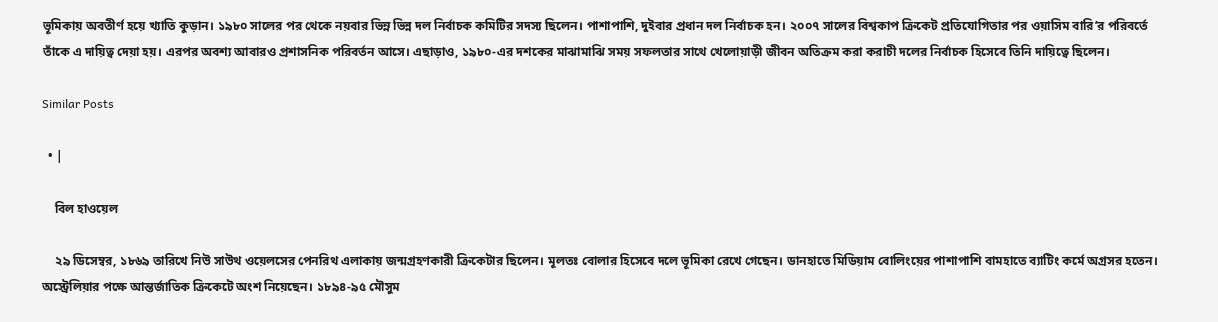ভূমিকায় অবতীর্ণ হয়ে খ্যাতি কুড়ান। ১৯৮০ সালের পর থেকে নয়বার ভিন্ন ভিন্ন দল নির্বাচক কমিটির সদস্য ছিলেন। পাশাপাশি, দুইবার প্রধান দল নির্বাচক হন। ২০০৭ সালের বিশ্বকাপ ক্রিকেট প্রতিযোগিতার পর ওয়াসিম বারি’র পরিবর্তে তাঁকে এ দায়িত্ব দেয়া হয়। এরপর অবশ্য আবারও প্রশাসনিক পরিবর্তন আসে। এছাড়াও, ১৯৮০-এর দশকের মাঝামাঝি সময় সফলতার সাথে খেলোয়াড়ী জীবন অতিক্রম করা করাচী দলের নির্বাচক হিসেবে তিনি দায়িত্বে ছিলেন।

Similar Posts

  • |

    বিল হাওয়েল

    ২৯ ডিসেম্বর, ১৮৬৯ তারিখে নিউ সাউথ ওয়েলসের পেনরিথ এলাকায় জন্মগ্রহণকারী ক্রিকেটার ছিলেন। মূলতঃ বোলার হিসেবে দলে ভূমিকা রেখে গেছেন। ডানহাতে মিডিয়াম বোলিংয়ের পাশাপাশি বামহাতে ব্যাটিং কর্মে অগ্রসর হতেন। অস্ট্রেলিয়ার পক্ষে আন্তর্জাতিক ক্রিকেটে অংশ নিয়েছেন। ১৮৯৪-৯৫ মৌসুম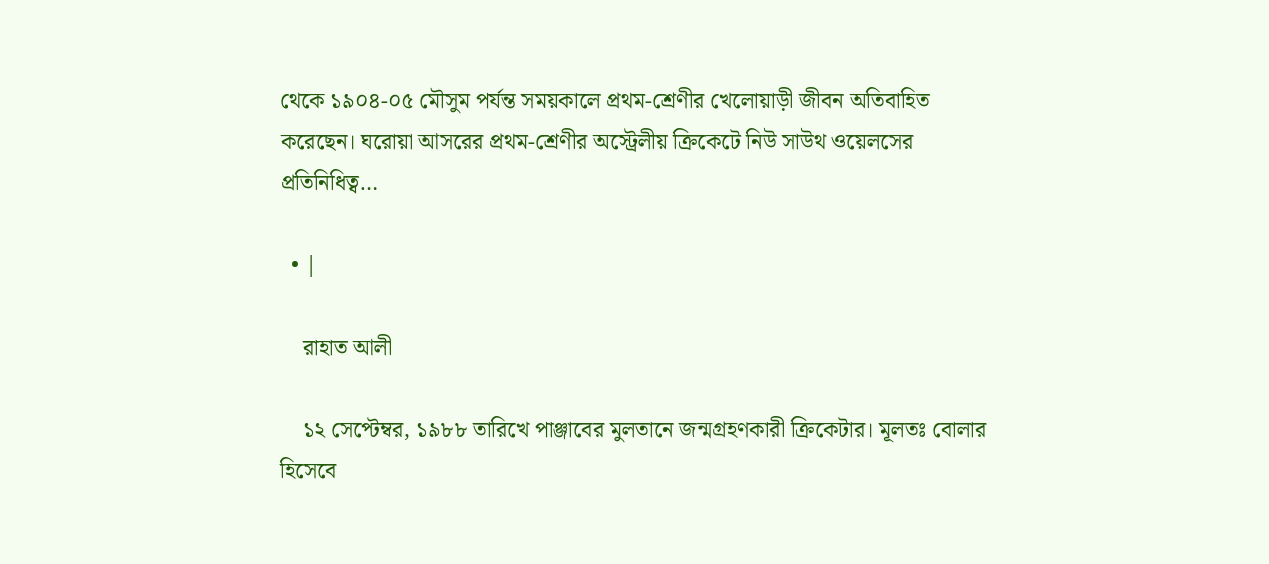থেকে ১৯০৪-০৫ মৌসুম পর্যন্ত সময়কালে প্রথম-শ্রেণীর খেলোয়াড়ী জীবন অতিবাহিত করেছেন। ঘরোয়া আসরের প্রথম-শ্রেণীর অস্ট্রেলীয় ক্রিকেটে নিউ সাউথ ওয়েলসের প্রতিনিধিত্ব…

  • |

    রাহাত আলী

    ১২ সেপ্টেম্বর, ১৯৮৮ তারিখে পাঞ্জাবের মুলতানে জন্মগ্রহণকারী ক্রিকেটার। মূলতঃ বোলার হিসেবে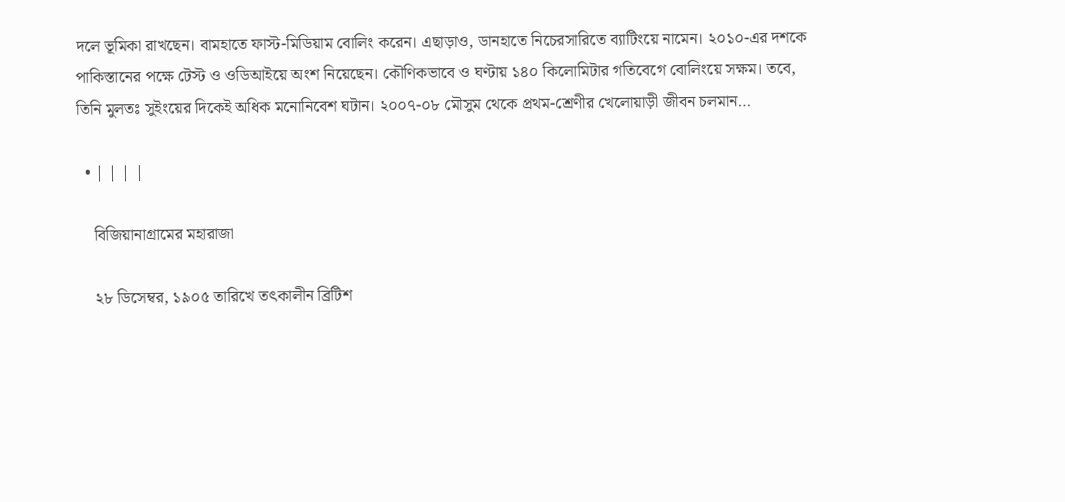দলে ভূমিকা রাখছেন। বামহাতে ফাস্ট-মিডিয়াম বোলিং করেন। এছাড়াও, ডানহাতে নিচেরসারিতে ব্যাটিংয়ে নামেন। ২০১০-এর দশকে পাকিস্তানের পক্ষে টেস্ট ও ওডিআইয়ে অংশ নিয়েছেন। কৌণিকভাবে ও ঘণ্টায় ১৪০ কিলোমিটার গতিবেগে বোলিংয়ে সক্ষম। তবে, তিনি মুলতঃ সুইংয়ের দিকেই অধিক মনোনিবেশ ঘটান। ২০০৭-০৮ মৌসুম থেকে প্রথম-শ্রেণীর খেলোয়াড়ী জীবন চলমান…

  • | | | |

    বিজিয়ানাগ্রামের মহারাজা

    ২৮ ডিসেম্বর, ১৯০৫ তারিখে তৎকালীন ব্রিটিশ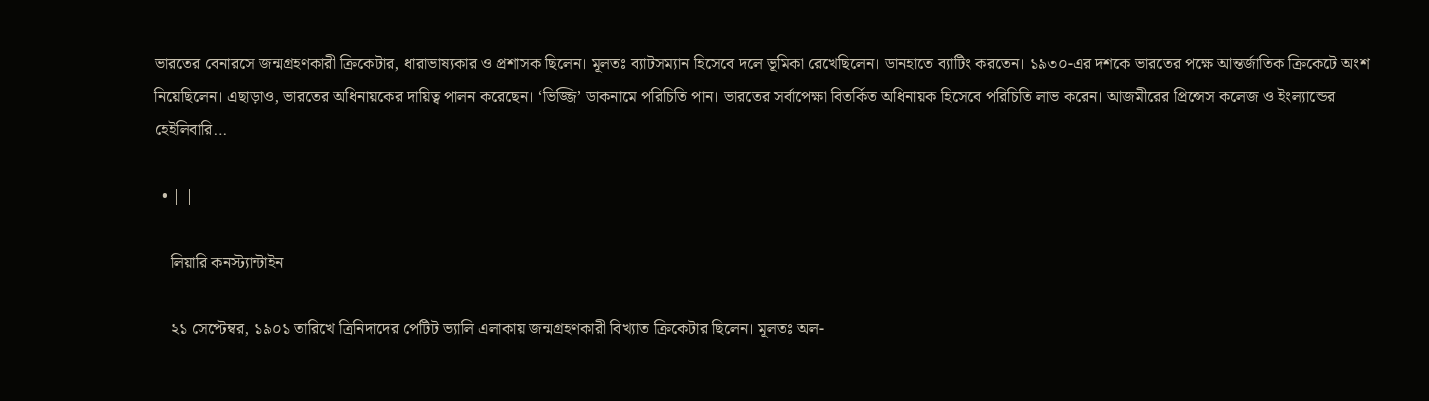ভারতের বেনারসে জন্মগ্রহণকারী ক্রিকেটার, ধারাভাষ্যকার ও প্রশাসক ছিলেন। মূলতঃ ব্যাটসম্যান হিসেবে দলে ভূমিকা রেখেছিলেন। ডানহাতে ব্যাটিং করতেন। ১৯৩০-এর দশকে ভারতের পক্ষে আন্তর্জাতিক ক্রিকেটে অংশ নিয়েছিলেন। এছাড়াও, ভারতের অধিনায়কের দায়িত্ব পালন করেছেন। ‘ভিজ্জি’ ডাকনামে পরিচিতি পান। ভারতের সর্বাপেক্ষা বিতর্কিত অধিনায়ক হিসেবে পরিচিতি লাভ করেন। আজমীরের প্রিন্সেস কলেজ ও ইংল্যান্ডের হেইলিবারি…

  • | |

    লিয়ারি কনস্ট্যান্টাইন

    ২১ সেপ্টেম্বর, ১৯০১ তারিখে ত্রিনিদাদের পেটিট ভ্যালি এলাকায় জন্মগ্রহণকারী বিখ্যাত ক্রিকেটার ছিলেন। মূলতঃ অল-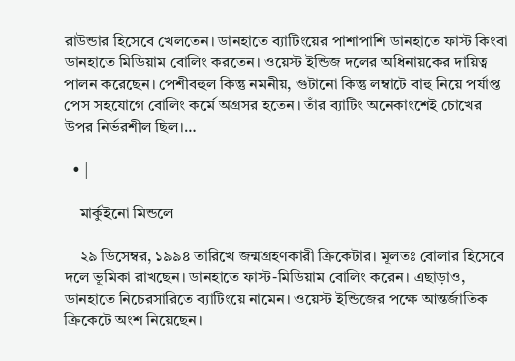রাউন্ডার হিসেবে খেলতেন। ডানহাতে ব্যাটিংয়ের পাশাপাশি ডানহাতে ফাস্ট কিংবা ডানহাতে মিডিয়াম বোলিং করতেন। ওয়েস্ট ইন্ডিজ দলের অধিনায়কের দায়িত্ব পালন করেছেন। পেশীবহুল কিন্তু নমনীয়, গুটানো কিন্তু লম্বাটে বাহু নিয়ে পর্যাপ্ত পেস সহযোগে বোলিং কর্মে অগ্রসর হতেন। তাঁর ব্যাটিং অনেকাংশেই চোখের উপর নির্ভরশীল ছিল।…

  • |

    মার্কুইনো মিন্ডলে

    ২৯ ডিসেম্বর, ১৯৯৪ তারিখে জন্মগ্রহণকারী ক্রিকেটার। মূলতঃ বোলার হিসেবে দলে ভূমিকা রাখছেন। ডানহাতে ফাস্ট-মিডিয়াম বোলিং করেন। এছাড়াও, ডানহাতে নিচেরসারিতে ব্যাটিংয়ে নামেন। ওয়েস্ট ইন্ডিজের পক্ষে আন্তর্জাতিক ক্রিকেটে অংশ নিয়েছেন।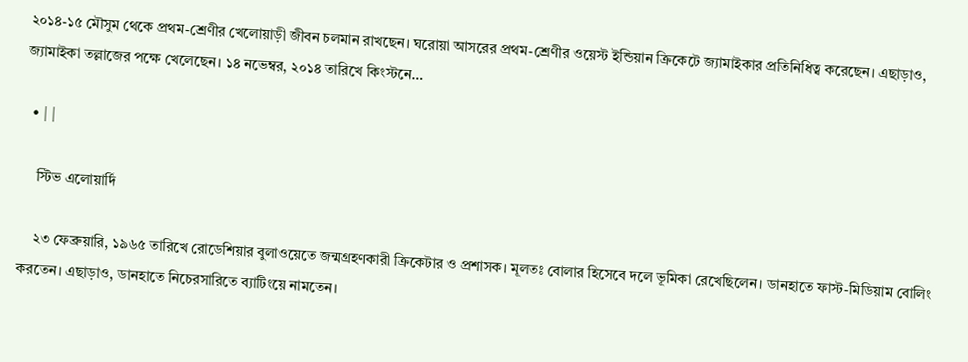২০১৪-১৫ মৌসুম থেকে প্রথম-শ্রেণীর খেলোয়াড়ী জীবন চলমান রাখছেন। ঘরোয়া আসরের প্রথম-শ্রেণীর ওয়েস্ট ইন্ডিয়ান ক্রিকেটে জ্যামাইকার প্রতিনিধিত্ব করেছেন। এছাড়াও, জ্যামাইকা তল্লাজের পক্ষে খেলেছেন। ১৪ নভেম্বর, ২০১৪ তারিখে কিংস্টনে…

  • | |

    স্টিভ এলোয়ার্দি

    ২৩ ফেব্রুয়ারি, ১৯৬৫ তারিখে রোডেশিয়ার বুলাওয়েতে জন্মগ্রহণকারী ক্রিকেটার ও প্রশাসক। মূলতঃ বোলার হিসেবে দলে ভূমিকা রেখেছিলেন। ডানহাতে ফাস্ট-মিডিয়াম বোলিং করতেন। এছাড়াও, ডানহাতে নিচেরসারিতে ব্যাটিংয়ে নামতেন।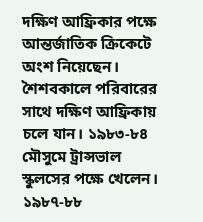দক্ষিণ আফ্রিকার পক্ষে আন্তর্জাতিক ক্রিকেটে অংশ নিয়েছেন। শৈশবকালে পরিবারের সাথে দক্ষিণ আফ্রিকায় চলে যান। ১৯৮৩-৮৪ মৌসুমে ট্রান্সভাল স্কুলসের পক্ষে খেলেন। ১৯৮৭-৮৮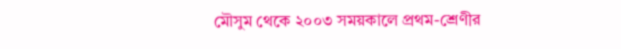মৌসুম থেকে ২০০৩ সময়কালে প্রথম-শ্রেণীর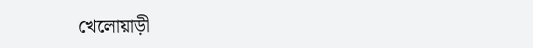খেলোয়াড়ী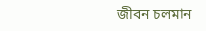জীবন চলমান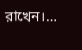রাখেন।…